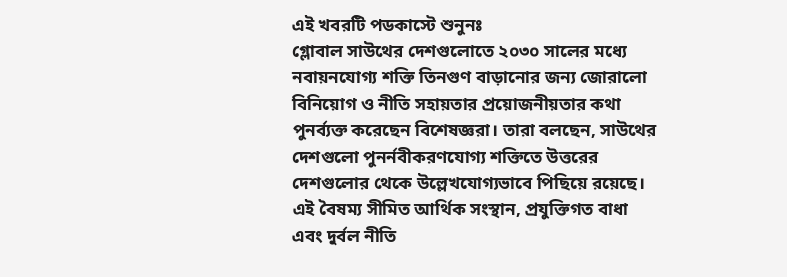এই খবরটি পডকাস্টে শুনুনঃ
গ্লোবাল সাউথের দেশগুলোতে ২০৩০ সালের মধ্যে নবায়নযোগ্য শক্তি তিনগুণ বাড়ানোর জন্য জোরালো বিনিয়োগ ও নীতি সহায়তার প্রয়োজনীয়তার কথা পুনর্ব্যক্ত করেছেন বিশেষজ্ঞরা। তারা বলছেন, সাউথের দেশগুলো পুনর্নবীকরণযোগ্য শক্তিতে উত্তরের দেশগুলোর থেকে উল্লেখযোগ্যভাবে পিছিয়ে রয়েছে। এই বৈষম্য সীমিত আর্থিক সংস্থান, প্রযুক্তিগত বাধা এবং দুর্বল নীতি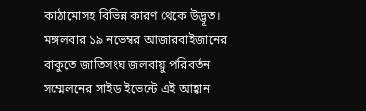কাঠামোসহ বিভিন্ন কারণ থেকে উদ্ভূত।
মঙ্গলবার ১৯ নভেম্বর আজারবাইজানের বাকুতে জাতিসংঘ জলবায়ু পরিবর্তন সম্মেলনের সাইড ইভেন্টে এই আহ্বান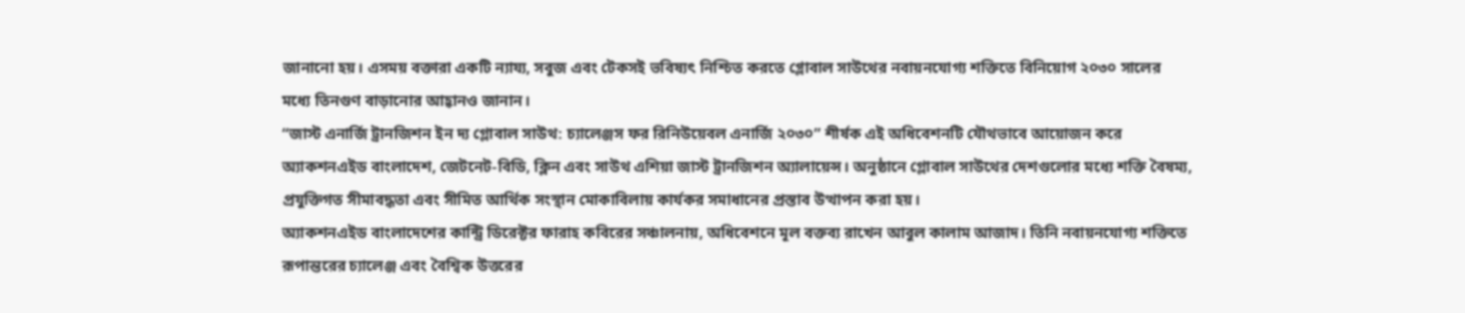জানানো হয়। এসময় বক্তারা একটি ন্যায্য, সবুজ এবং টেকসই ভবিষ্যৎ নিশ্চিত করতে গ্লোবাল সাউথের নবায়নযোগ্য শক্তিতে বিনিয়োগ ২০৩০ সালের মধ্যে তিনগুণ বাড়ানোর আহ্বানও জানান।
“জাস্ট এনার্জি ট্রানজিশন ইন দ্য গ্লোবাল সাউথ: চ্যালেঞ্জস ফর রিনিউয়েবল এনার্জি ২০৩০” শীর্ষক এই অধিবেশনটি যৌথভাবে আয়োজন করে অ্যাকশনএইড বাংলাদেশ, জেটনেট-বিডি, ক্লিন এবং সাউথ এশিয়া জাস্ট ট্রানজিশন অ্যালায়েন্স। অনুষ্ঠানে গ্লোবাল সাউথের দেশগুলোর মধ্যে শক্তি বৈষম্য, প্রযুক্তিগত সীমাবদ্ধতা এবং সীমিত আর্থিক সংস্থান মোকাবিলায় কার্যকর সমাধানের প্রস্তাব উত্থাপন করা হয়।
অ্যাকশনএইড বাংলাদেশের কান্ট্রি ডিরেক্টর ফারাহ কবিরের সঞ্চালনায়, অধিবেশনে মূল বক্তব্য রাখেন আবুল কালাম আজাদ। তিনি নবায়নযোগ্য শক্তিতে রূপান্তরের চ্যালেঞ্জ এবং বৈশ্বিক উত্তরের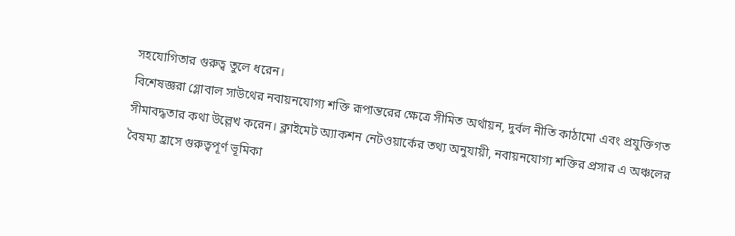সহযোগিতার গুরুত্ব তুলে ধরেন।
বিশেষজ্ঞরা গ্লোবাল সাউথের নবায়নযোগ্য শক্তি রূপান্তরের ক্ষেত্রে সীমিত অর্থায়ন, দুর্বল নীতি কাঠামো এবং প্রযুক্তিগত সীমাবদ্ধতার কথা উল্লেখ করেন। ক্লাইমেট অ্যাকশন নেটওয়ার্কের তথ্য অনুযায়ী, নবায়নযোগ্য শক্তির প্রসার এ অঞ্চলের বৈষম্য হ্রাসে গুরুত্বপূর্ণ ভূমিকা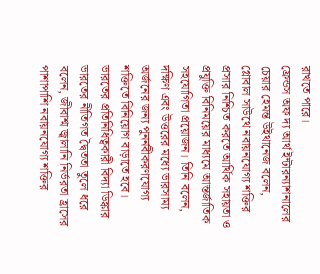রাখতে পারে।
ফ্রেন্ডস অফ দ্য আর্থ ইন্টারন্যাশনালের চেয়ার হেমন্ত উইথানেজ বলেন, গ্লোবাল সাউথে নবায়নযোগ্য শক্তির প্রসার নিশ্চিত করতে আর্থিক সহায়তা ও প্রযুক্তি বিনিময়ের মাধ্যমে আন্তর্জাতিক সহযোগিতা প্রয়োজন। তিনি বলেন, দক্ষিণ এবং উত্তরের মধ্যে ভারসাম্য অর্জনের জন্য পুনর্নবীকরণযোগ্য শক্তিতে বিনিয়োগ বাড়াতে হবে।
ভারতের প্রতিনিধিত্বকারী বিদ্যা ডিঙ্কার ভারতের নীতিগত দ্বৈততা তুলে ধরে বলেন, জীবাশ্ম জ্বালানি নির্ভরতা হ্রাসের পাশাপাশি নবায়নযোগ্য শক্তির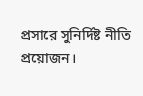প্রসারে সুনির্দিষ্ট নীতি প্রয়োজন।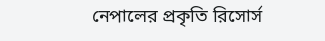নেপালের প্রকৃতি রিসোর্স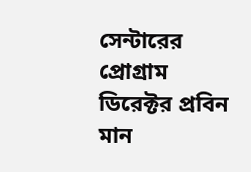সেন্টারের প্রোগ্রাম ডিরেক্টর প্রবিন মান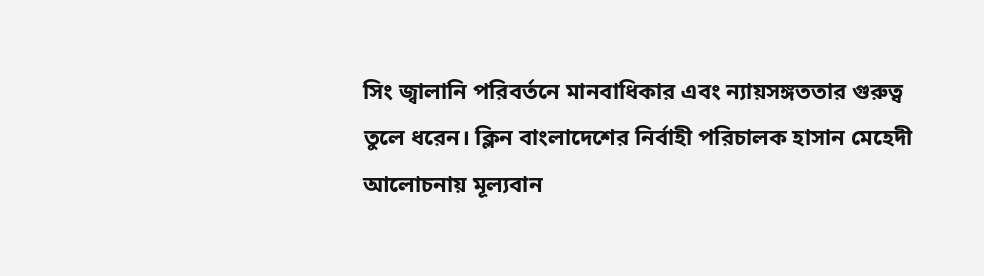সিং জ্বালানি পরিবর্তনে মানবাধিকার এবং ন্যায়সঙ্গততার গুরুত্ব তুলে ধরেন। ক্লিন বাংলাদেশের নির্বাহী পরিচালক হাসান মেহেদী আলোচনায় মূল্যবান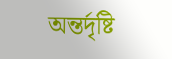অন্তর্দৃষ্টি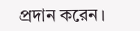প্রদান করেন।